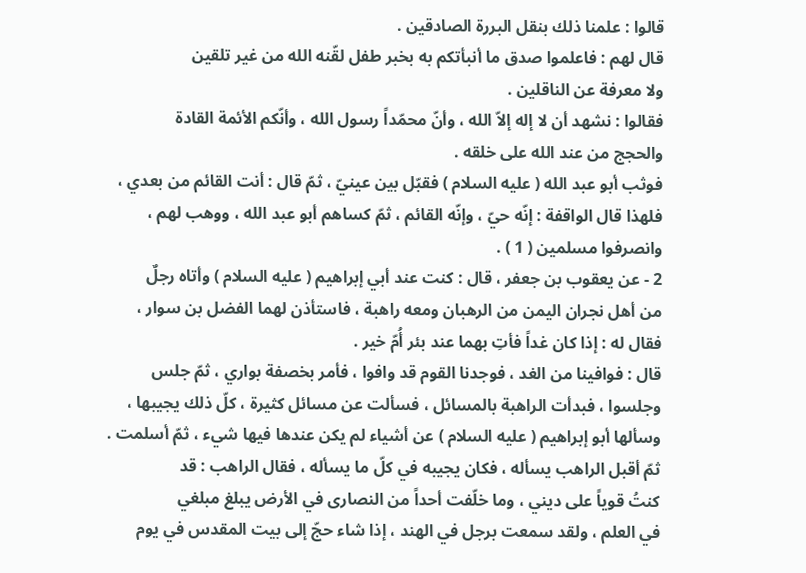قالوا : علمنا ذلك بنقل البررة الصادقين .
قال لهم : فاعلموا صدق ما أنبأتكم به بخبر طفل لقّنه الله من غير تلقين
ولا معرفة عن الناقلين .
فقالوا : نشهد أن لا إله إلاّ الله ، وأنّ محمّداً رسول الله ، وأنّكم الأئمة القادة
والحجج من عند الله على خلقه .
فوثب أبو عبد الله ( عليه السلام ) فقبّل بين عينيّ ، ثمّ قال : أنت القائم من بعدي ،
فلهذا قال الواقفة : إنّه حيّ ، وإنّه القائم ، ثمّ كساهم أبو عبد الله ، ووهب لهم ،
وانصرفوا مسلمين ( 1 ) .
2 - عن يعقوب بن جعفر ، قال : كنت عند أبي إبراهيم ( عليه السلام ) وأتاه رجلٌ
من أهل نجران اليمن من الرهبان ومعه راهبة ، فاستأذن لهما الفضل بن سوار ،
فقال له : إذا كان غداً فأتِ بهما عند بئر أُمّ خير .
قال : فوافينا من الغد ، فوجدنا القوم قد وافوا ، فأمر بخصفة بواري ، ثمّ جلس
وجلسوا ، فبدأت الراهبة بالمسائل ، فسألت عن مسائل كثيرة ، كلّ ذلك يجيبها ،
وسألها أبو إبراهيم ( عليه السلام ) عن أشياء لم يكن عندها فيها شيء ، ثمّ أسلمت .
ثمّ أقبل الراهب يسأله ، فكان يجيبه في كلّ ما يسأله ، فقال الراهب : قد
كنتُ قوياً على ديني ، وما خلّفت أحداً من النصارى في الأرض يبلغ مبلغي
في العلم ، ولقد سمعت برجل في الهند ، إذا شاء حجّ إلى بيت المقدس في يوم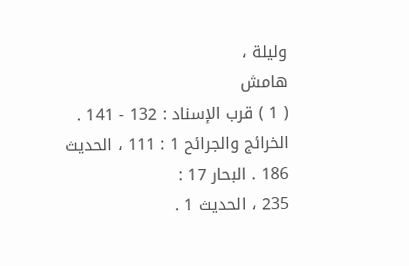وليلة ،
هامش
( 1 ) قرب الإسناد : 132 - 141 . الخرائج والجرائح 1 : 111 ، الحديث 186 . البحار 17 :
235 ، الحديث 1 .